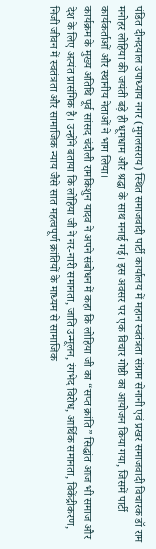पंडित दीनदयाल उपाध्याय नगर (मुगलसराय) स्थित समाजवादी पार्टी कार्यालय में महान स्वतंत्रता संग्राम सेनानी एवं प्रखर समाजवादी विचारक डॉ राम मनोहर लोहिया की जयंती बड़े ही धूमधाम और श्रद्धा के साथ मनाई गई। इस अवसर पर एक विचार गोष्ठी का आयोजन किया गया, जिसमें पार्टी कार्यकर्ताओं और स्थानीय नेताओं ने भाग लिया।
कार्यक्रम के मुख्य अतिथि पूर्व सांसद चंदौली रामकिशुन यादव ने अपने संबोधन में कहा कि लोहिया जी का “सप्त क्रांति” सिद्धांत आज भी समाज और देश के लिए अत्यंत प्रासंगिक है। उन्होंने बताया कि लोहिया जी ने नर-नारी समानता, जाति उन्मूलन, रंगभेद विरोध, आर्थिक समानता, विकेंद्रीकरण, निजी जीवन में स्वतंत्रता और सामाजिक न्याय जैसे सात महत्वपूर्ण क्रांतियों के माध्यम से सामाजिक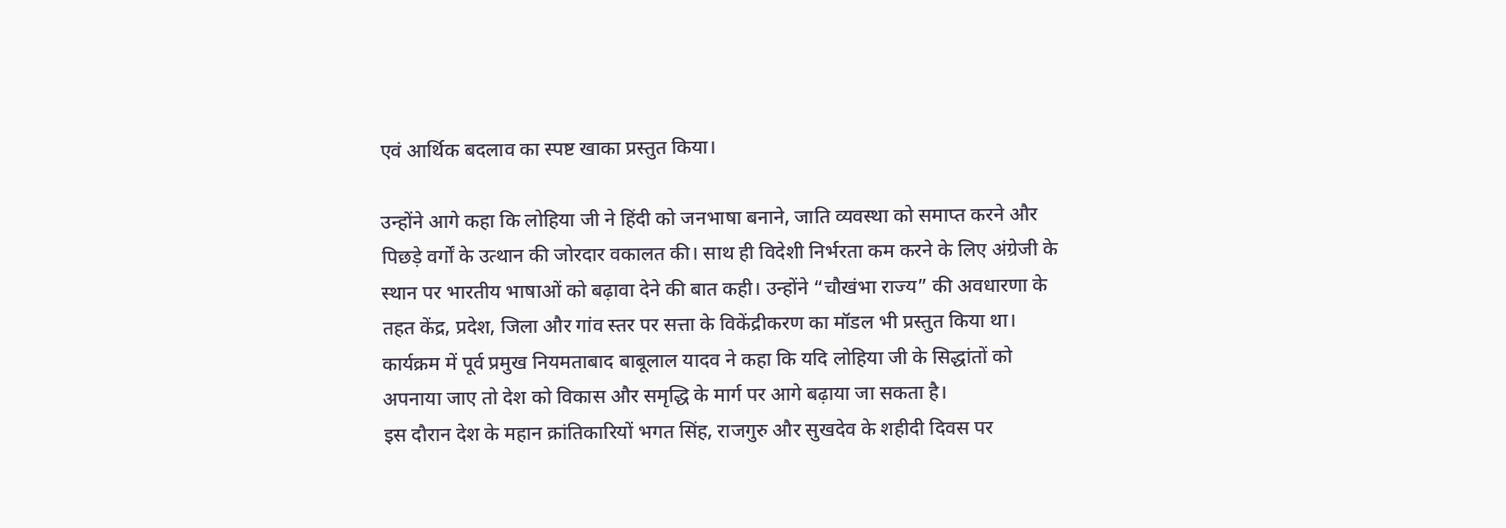एवं आर्थिक बदलाव का स्पष्ट खाका प्रस्तुत किया।

उन्होंने आगे कहा कि लोहिया जी ने हिंदी को जनभाषा बनाने, जाति व्यवस्था को समाप्त करने और पिछड़े वर्गों के उत्थान की जोरदार वकालत की। साथ ही विदेशी निर्भरता कम करने के लिए अंग्रेजी के स्थान पर भारतीय भाषाओं को बढ़ावा देने की बात कही। उन्होंने “चौखंभा राज्य” की अवधारणा के तहत केंद्र, प्रदेश, जिला और गांव स्तर पर सत्ता के विकेंद्रीकरण का मॉडल भी प्रस्तुत किया था।
कार्यक्रम में पूर्व प्रमुख नियमताबाद बाबूलाल यादव ने कहा कि यदि लोहिया जी के सिद्धांतों को अपनाया जाए तो देश को विकास और समृद्धि के मार्ग पर आगे बढ़ाया जा सकता है।
इस दौरान देश के महान क्रांतिकारियों भगत सिंह, राजगुरु और सुखदेव के शहीदी दिवस पर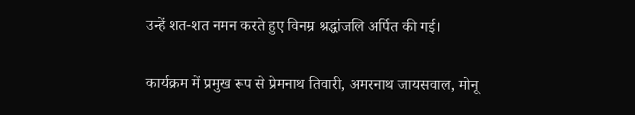उन्हें शत-शत नमन करते हुए विनम्र श्रद्धांजलि अर्पित की गई।

कार्यक्रम में प्रमुख रूप से प्रेमनाथ तिवारी, अमरनाथ जायसवाल, मोनू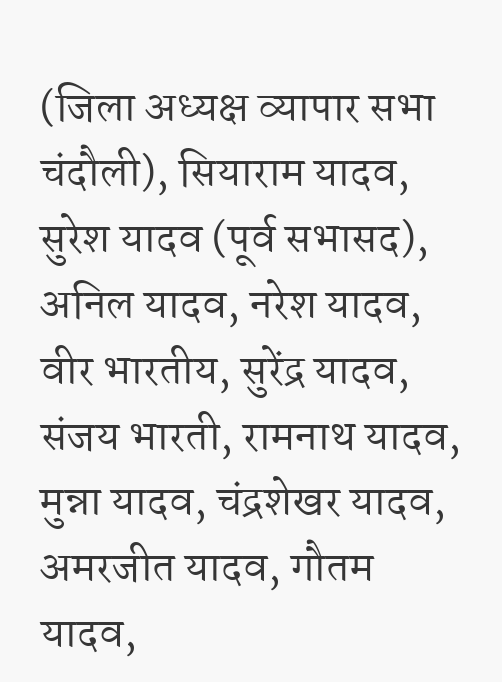(जिला अध्यक्ष व्यापार सभा चंदौली), सियाराम यादव, सुरेश यादव (पूर्व सभासद), अनिल यादव, नरेश यादव, वीर भारतीय, सुरेंद्र यादव, संजय भारती, रामनाथ यादव, मुन्ना यादव, चंद्रशेखर यादव, अमरजीत यादव, गौतम यादव,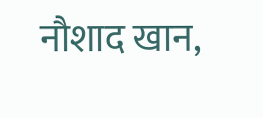नौशाद खान,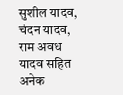सुशील यादव, चंदन यादव, राम अवध यादव सहित अनेक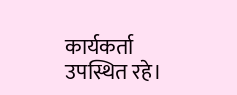कार्यकर्ता उपस्थित रहे।